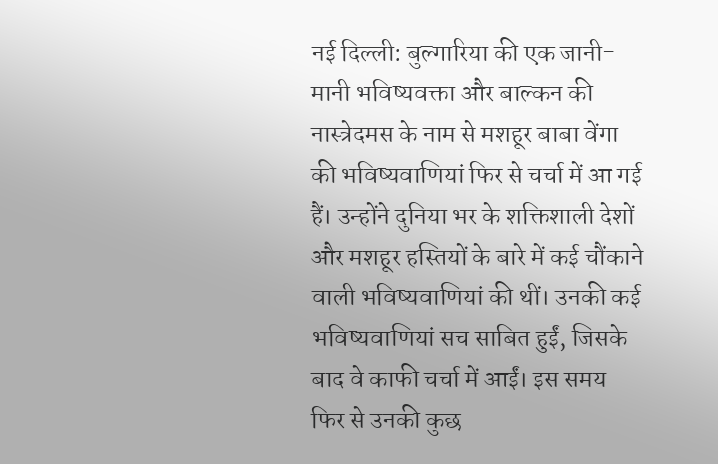नई दिल्ली: बुल्गारिया की एक जानी-मानी भविष्यवक्ता और बाल्कन की नास्त्रेदमस के नाम से मशहूर बाबा वेंगा की भविष्यवाणियां फिर से चर्चा में आ गई हैं। उन्होंने दुनिया भर के शक्तिशाली देशों और मशहूर हस्तियों के बारे में कई चौंकाने वाली भविष्यवाणियां की थीं। उनकी कई भविष्यवाणियां सच साबित हुईं, जिसके बाद वे काफी चर्चा में आईं। इस समय फिर से उनकी कुछ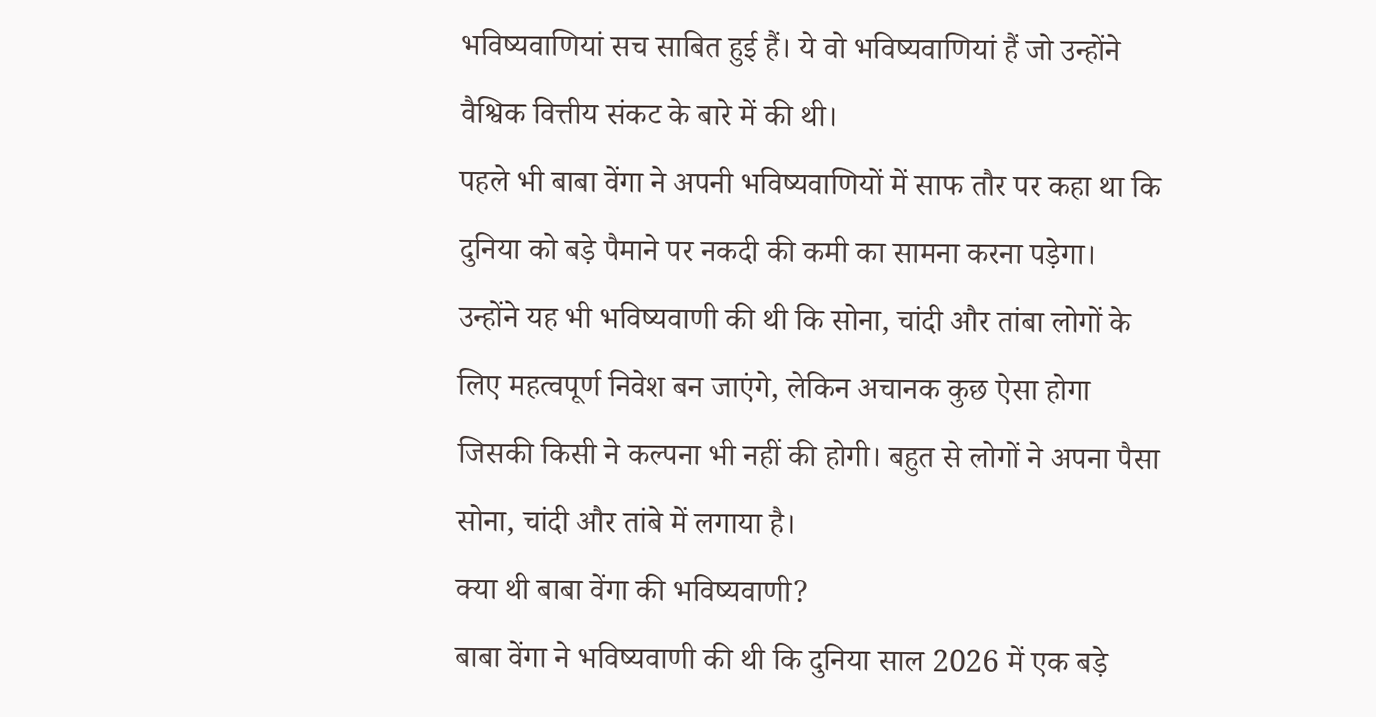भविष्यवाणियां सच साबित हुई हैं। ये वो भविष्यवाणियां हैं जो उन्होंने वैश्विक वित्तीय संकट के बारे में की थी।
पहले भी बाबा वेंगा ने अपनी भविष्यवाणियों में साफ तौर पर कहा था कि दुनिया को बड़े पैमाने पर नकदी की कमी का सामना करना पड़ेगा। उन्होंने यह भी भविष्यवाणी की थी कि सोना, चांदी और तांबा लोगों के लिए महत्वपूर्ण निवेश बन जाएंगे, लेकिन अचानक कुछ ऐसा होगा जिसकी किसी ने कल्पना भी नहीं की होगी। बहुत से लोगों ने अपना पैसा सोना, चांदी और तांबे में लगाया है।
क्या थी बाबा वेंगा की भविष्यवाणी?
बाबा वेंगा ने भविष्यवाणी की थी कि दुनिया साल 2026 में एक बड़े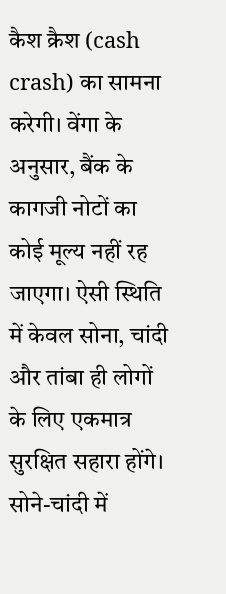कैश क्रैश (cash crash) का सामना करेगी। वेंगा के अनुसार, बैंक के कागजी नोटों का कोई मूल्य नहीं रह जाएगा। ऐसी स्थिति में केवल सोना, चांदी और तांबा ही लोगों के लिए एकमात्र सुरक्षित सहारा होंगे।
सोने-चांदी में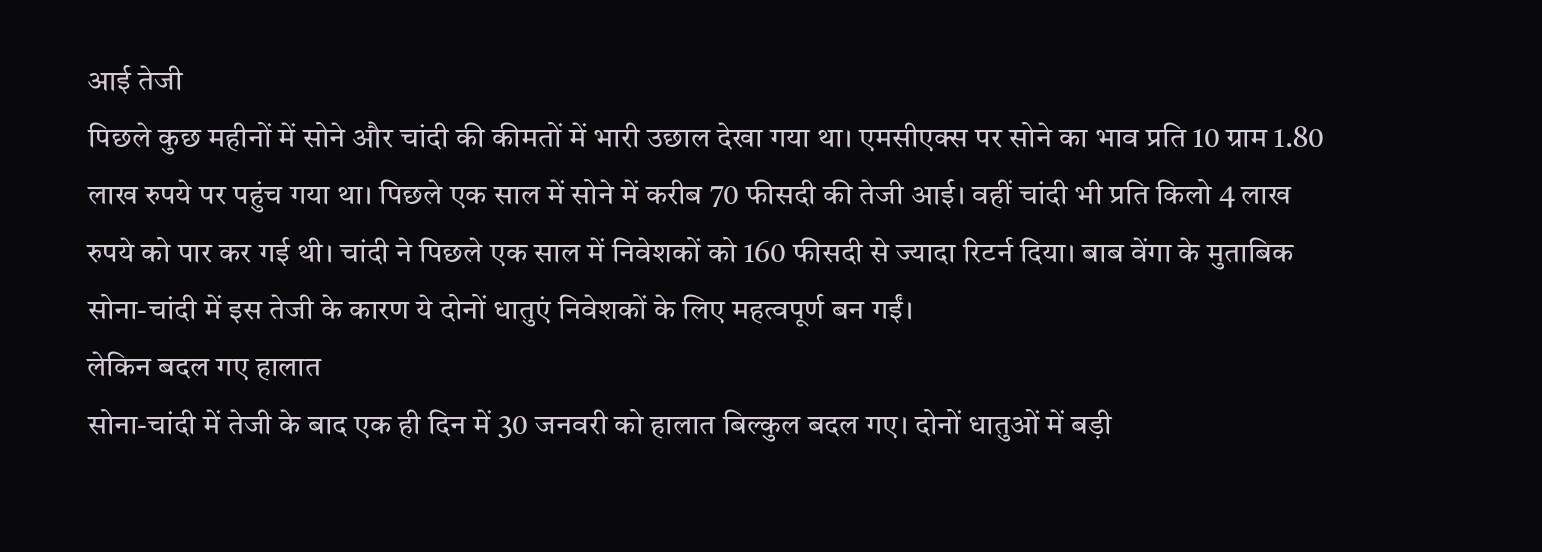आई तेजी
पिछले कुछ महीनों में सोने और चांदी की कीमतों में भारी उछाल देखा गया था। एमसीएक्स पर सोने का भाव प्रति 10 ग्राम 1.80 लाख रुपये पर पहुंच गया था। पिछले एक साल में सोने में करीब 70 फीसदी की तेजी आई। वहीं चांदी भी प्रति किलो 4 लाख रुपये को पार कर गई थी। चांदी ने पिछले एक साल में निवेशकों को 160 फीसदी से ज्यादा रिटर्न दिया। बाब वेंगा के मुताबिक सोना-चांदी में इस तेजी के कारण ये दोनों धातुएं निवेशकों के लिए महत्वपूर्ण बन गईं।
लेकिन बदल गए हालात
सोना-चांदी में तेजी के बाद एक ही दिन में 30 जनवरी को हालात बिल्कुल बदल गए। दोनों धातुओं में बड़ी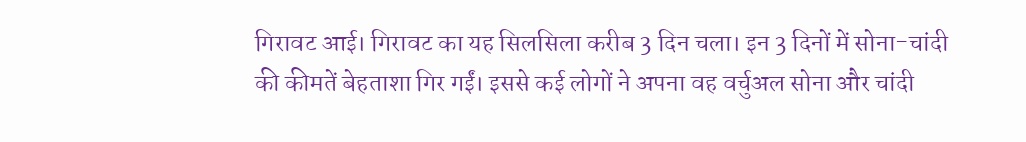गिरावट आई। गिरावट का यह सिलसिला करीब 3 दिन चला। इन 3 दिनों में सोना-चांदी की कीमतें बेहताशा गिर गईं। इससे कई लोगों ने अपना वह वर्चुअल सोना और चांदी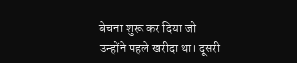बेचना शुरू कर दिया जो उन्होंने पहले खरीदा था। दूसरी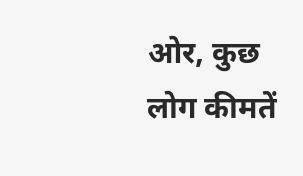ओर, कुछ लोग कीमतें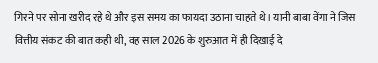गिरने पर सोना खरीद रहे थे और इस समय का फायदा उठाना चाहते थे। यानी बाबा वेंगा ने जिस वित्तीय संकट की बात कही थी, वह साल 2026 के शुरुआत में ही दिखाई दे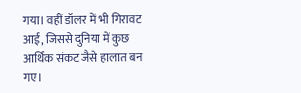गया। वहीं डॉलर में भी गिरावट आई, जिससे दुनिया में कुछ आर्थिक संकट जैसे हालात बन गए।